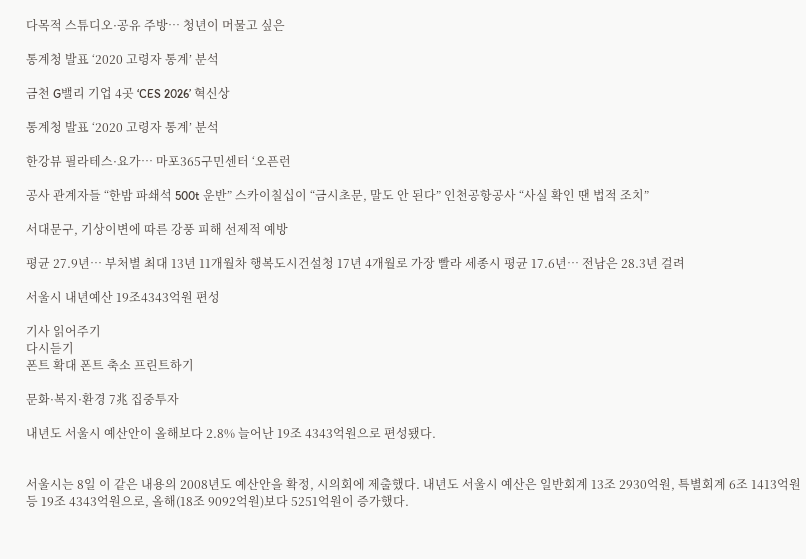다목적 스튜디오·공유 주방… 청년이 머물고 싶은

통계청 발표 ‘2020 고령자 통계’ 분석

금천 G밸리 기업 4곳 ‘CES 2026’ 혁신상

통계청 발표 ‘2020 고령자 통계’ 분석

한강뷰 필라테스·요가… 마포365구민센터 ‘오픈런

공사 관계자들 “한밤 파쇄석 500t 운반” 스카이칠십이 “금시초문, 말도 안 된다” 인천공항공사 “사실 확인 땐 법적 조치”

서대문구, 기상이변에 따른 강풍 피해 선제적 예방

평균 27.9년… 부처별 최대 13년 11개월차 행복도시건설청 17년 4개월로 가장 빨라 세종시 평균 17.6년… 전남은 28.3년 걸려

서울시 내년예산 19조4343억원 편성

기사 읽어주기
다시듣기
폰트 확대 폰트 축소 프린트하기

문화·복지·환경 7兆 집중투자

내년도 서울시 예산안이 올해보다 2.8% 늘어난 19조 4343억원으로 편성됐다.


서울시는 8일 이 같은 내용의 2008년도 예산안을 확정, 시의회에 제출했다. 내년도 서울시 예산은 일반회계 13조 2930억원, 특별회계 6조 1413억원 등 19조 4343억원으로, 올해(18조 9092억원)보다 5251억원이 증가했다.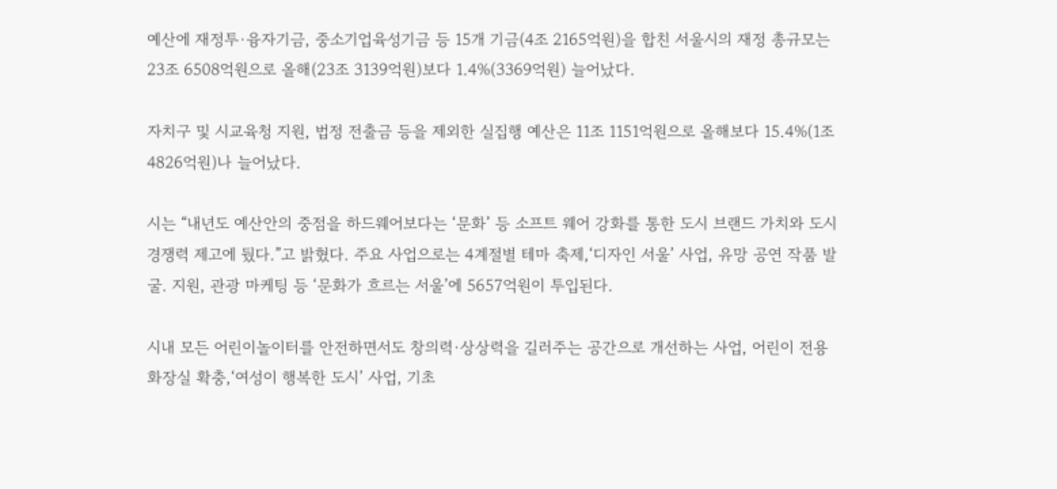예산에 재정투·융자기금, 중소기업육성기금 등 15개 기금(4조 2165억원)을 합친 서울시의 재정 총규모는 23조 6508억원으로 올해(23조 3139억원)보다 1.4%(3369억원) 늘어났다.

자치구 및 시교육청 지원, 법정 전출금 등을 제외한 실집행 예산은 11조 1151억원으로 올해보다 15.4%(1조 4826억원)나 늘어났다.

시는 “내년도 예산안의 중점을 하드웨어보다는 ‘문화’ 등 소프트 웨어 강화를 통한 도시 브랜드 가치와 도시 경쟁력 제고에 뒀다.”고 밝혔다. 주요 사업으로는 4계절별 테마 축제,‘디자인 서울’ 사업, 유망 공연 작품 발굴. 지원, 관광 마케팅 등 ‘문화가 흐르는 서울’에 5657억원이 투입된다.

시내 모든 어린이놀이터를 안전하면서도 창의력·상상력을 길러주는 공간으로 개선하는 사업, 어린이 전용 화장실 확충,‘여성이 행복한 도시’ 사업, 기초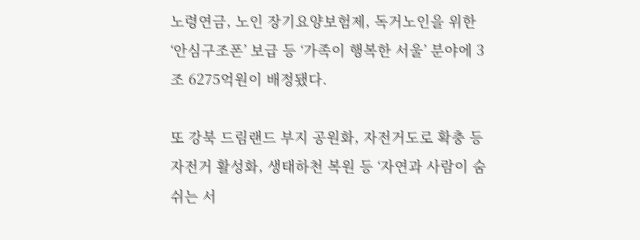노령연금, 노인 장기요양보험제, 독거노인을 위한 ‘안심구조폰’ 보급 등 ‘가족이 행복한 서울’ 분야에 3조 6275억원이 배정됐다.

또 강북 드림랜드 부지 공원화, 자전거도로 확충 등 자전거 활성화, 생태하천 복원 등 ‘자연과 사람이 숨쉬는 서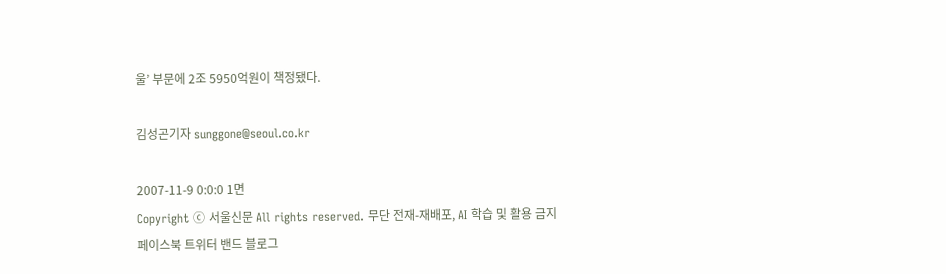울’ 부문에 2조 5950억원이 책정됐다.

김성곤기자 sunggone@seoul.co.kr

2007-11-9 0:0:0 1면
Copyright ⓒ 서울신문 All rights reserved. 무단 전재-재배포, AI 학습 및 활용 금지
페이스북 트위터 밴드 블로그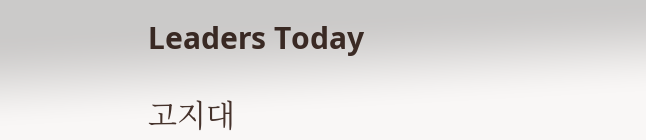Leaders Today

고지대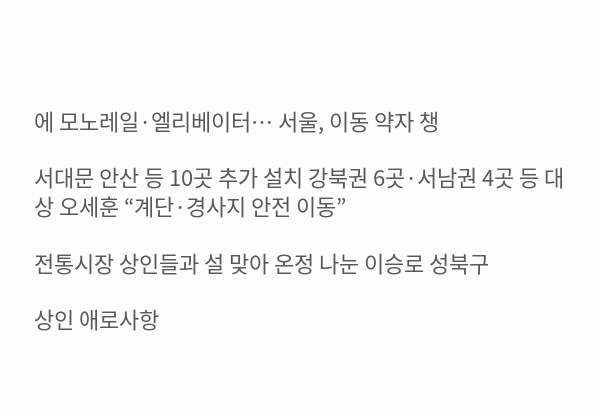에 모노레일·엘리베이터… 서울, 이동 약자 챙

서대문 안산 등 10곳 추가 설치 강북권 6곳·서남권 4곳 등 대상 오세훈 “계단·경사지 안전 이동”

전통시장 상인들과 설 맞아 온정 나눈 이승로 성북구

상인 애로사항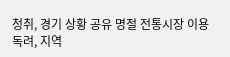청취, 경기 상황 공유 명절 전통시장 이용 독려, 지역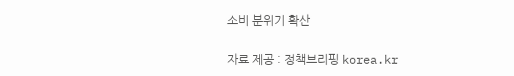소비 분위기 확산

자료 제공 : 정책브리핑 korea.kr